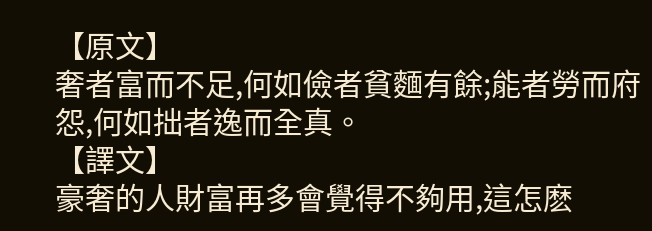【原文】
奢者富而不足,何如儉者貧麵有餘;能者勞而府怨,何如拙者逸而全真。
【譯文】
豪奢的人財富再多會覺得不夠用,這怎麽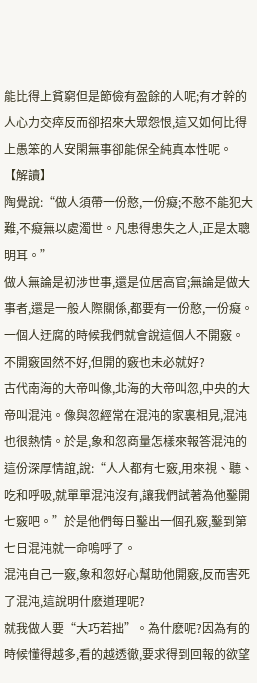能比得上貧窮但是節儉有盈餘的人呢;有才幹的人心力交瘁反而卻招來大眾怨恨,這又如何比得上愚笨的人安閑無事卻能保全純真本性呢。
【解讀】
陶覺說:“做人須帶一份憨,一份癡;不憨不能犯大難,不癡無以處濁世。凡患得患失之人,正是太聰明耳。”
做人無論是初涉世事,還是位居高官;無論是做大事者,還是一般人際關係,都要有一份憨,一份癡。
一個人迂腐的時候我們就會說這個人不開竅。不開竅固然不好,但開的竅也未必就好?
古代南海的大帝叫像,北海的大帝叫忽,中央的大帝叫混沌。像與忽經常在混沌的家裏相見,混沌也很熱情。於是,象和忽商量怎樣來報答混沌的這份深厚情誼,說:“人人都有七竅,用來視、聽、吃和呼吸,就單單混沌沒有,讓我們試著為他鑿開七竅吧。”於是他們每日鑿出一個孔竅,鑿到第七日混沌就一命嗚呼了。
混沌自己一竅,象和忽好心幫助他開竅,反而害死了混沌,這說明什麽道理呢?
就我做人要“大巧若拙”。為什麽呢?因為有的時候懂得越多,看的越透徹,要求得到回報的欲望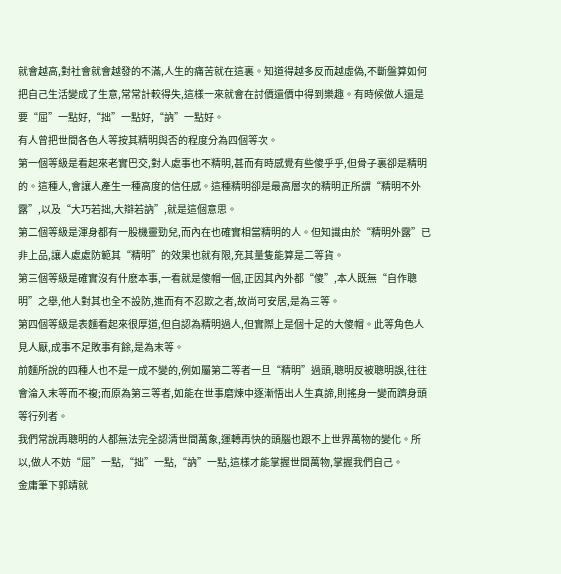就會越高,對社會就會越發的不滿,人生的痛苦就在這裏。知道得越多反而越虛偽,不斷盤算如何把自己生活變成了生意,常常計較得失,這樣一來就會在討價還價中得到樂趣。有時候做人還是要“屈”一點好,“拙”一點好,“訥”一點好。
有人曾把世間各色人等按其精明與否的程度分為四個等次。
第一個等級是看起來老實巴交,對人處事也不精明,甚而有時感覺有些傻乎乎,但骨子裏卻是精明的。這種人,會讓人產生一種高度的信任感。這種精明卻是最高層次的精明正所謂“精明不外露”,以及“大巧若拙,大辯若訥”,就是這個意思。
第二個等級是渾身都有一股機靈勁兒,而內在也確實相當精明的人。但知識由於“精明外露”已非上品,讓人處處防範其“精明”的效果也就有限,充其量隻能算是二等貨。
第三個等級是確實沒有什麽本事,一看就是傻帽一個,正因其內外都“傻”,本人既無“自作聰明”之舉,他人對其也全不設防,進而有不忍欺之者,故尚可安居,是為三等。
第四個等級是表麵看起來很厚道,但自認為精明過人,但實際上是個十足的大傻帽。此等角色人見人厭,成事不足敗事有餘,是為末等。
前麵所說的四種人也不是一成不變的,例如屬第二等者一旦“精明”過頭,聰明反被聰明誤,往往會淪入末等而不複;而原為第三等者,如能在世事磨煉中逐漸悟出人生真諦,則搖身一變而躋身頭等行列者。
我們常說再聰明的人都無法完全認清世間萬象,運轉再快的頭腦也跟不上世界萬物的變化。所以,做人不妨“屈”一點,“拙”一點,“訥”一點,這樣才能掌握世間萬物,掌握我們自己。
金庸筆下郭靖就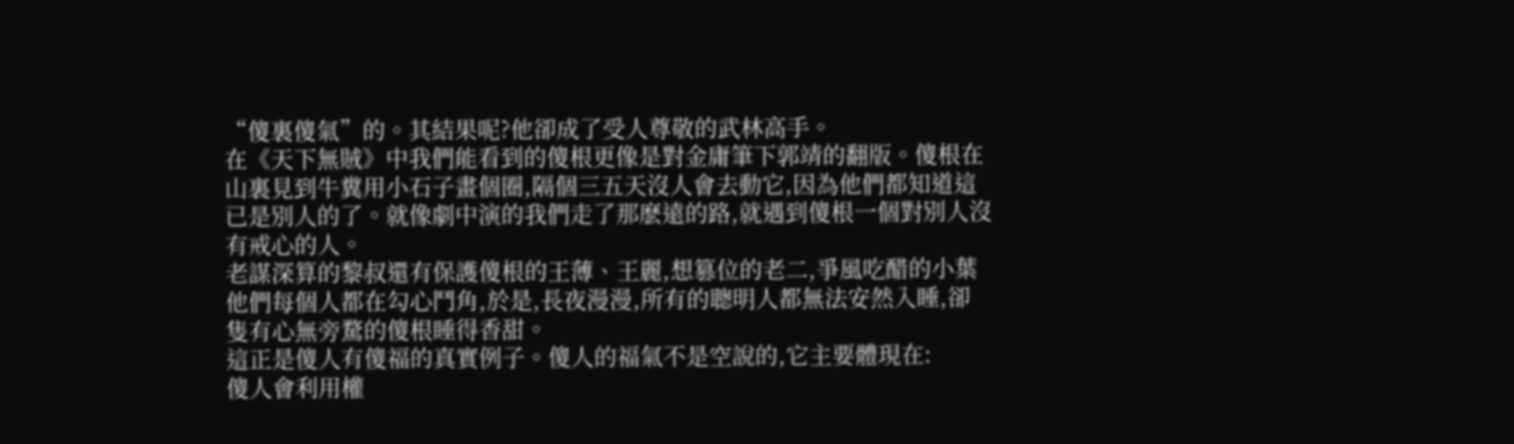“傻裏傻氣”的。其結果呢?他卻成了受人尊敬的武林高手。
在《天下無賊》中我們能看到的傻根更像是對金庸筆下郭靖的翻版。傻根在山裏見到牛糞用小石子畫個圈,隔個三五天沒人會去動它,因為他們都知道這已是別人的了。就像劇中演的我們走了那麽遠的路,就遇到傻根一個對別人沒有戒心的人。
老謀深算的黎叔還有保護傻根的王薄、王麗,想篡位的老二,爭風吃醋的小葉他們每個人都在勾心鬥角,於是,長夜漫漫,所有的聰明人都無法安然入睡,卻隻有心無旁騖的傻根睡得香甜。
這正是傻人有傻福的真實例子。傻人的福氣不是空說的,它主要體現在:
傻人會利用權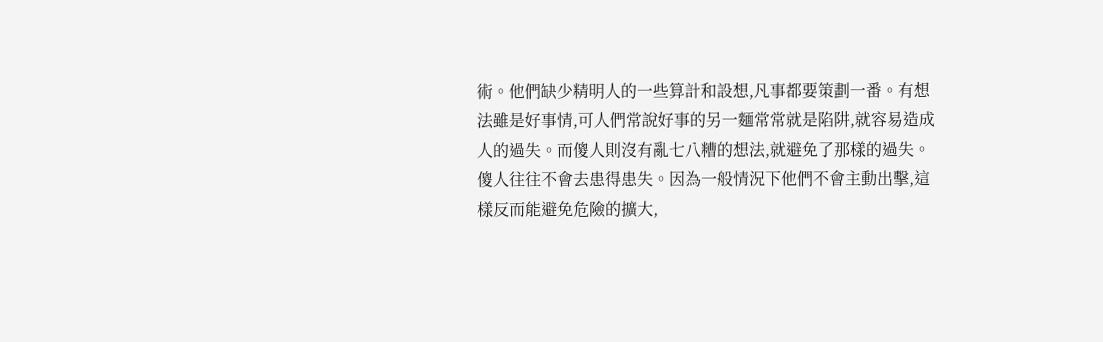術。他們缺少精明人的一些算計和設想,凡事都要策劃一番。有想法雖是好事情,可人們常說好事的另一麵常常就是陷阱,就容易造成人的過失。而傻人則沒有亂七八糟的想法,就避免了那樣的過失。
傻人往往不會去患得患失。因為一般情況下他們不會主動出擊,這樣反而能避免危險的擴大,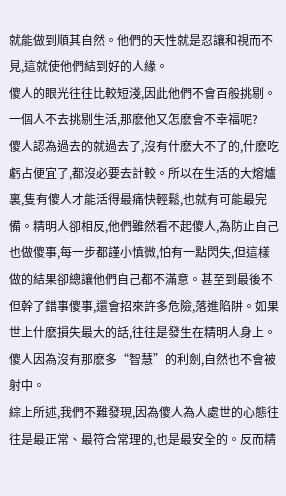就能做到順其自然。他們的天性就是忍讓和視而不見,這就使他們結到好的人緣。
傻人的眼光往往比較短淺,因此他們不會百般挑剔。一個人不去挑剔生活,那麽他又怎麽會不幸福呢?
傻人認為過去的就過去了,沒有什麽大不了的,什麽吃虧占便宜了,都沒必要去計較。所以在生活的大熔爐裏,隻有傻人才能活得最痛快輕鬆,也就有可能最完備。精明人卻相反,他們雖然看不起傻人,為防止自己也做傻事,每一步都謹小慎微,怕有一點閃失,但這樣做的結果卻總讓他們自己都不滿意。甚至到最後不但幹了錯事傻事,還會招來許多危險,落進陷阱。如果世上什麽損失最大的話,往往是發生在精明人身上。傻人因為沒有那麽多“智慧”的利劍,自然也不會被射中。
綜上所述,我們不難發現,因為傻人為人處世的心態往往是最正常、最符合常理的,也是最安全的。反而精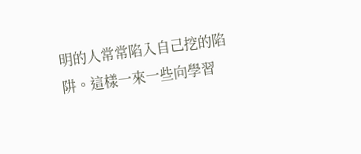明的人常常陷入自己挖的陷阱。這樣一來一些向學習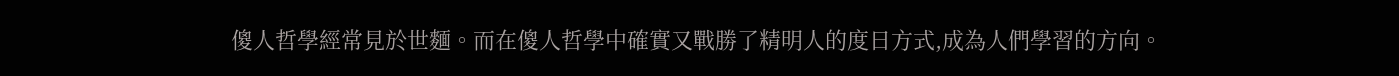傻人哲學經常見於世麵。而在傻人哲學中確實又戰勝了精明人的度日方式,成為人們學習的方向。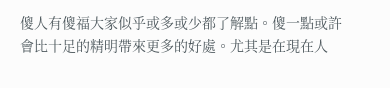傻人有傻福大家似乎或多或少都了解點。傻一點或許會比十足的精明帶來更多的好處。尤其是在現在人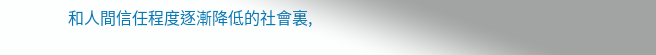和人間信任程度逐漸降低的社會裏,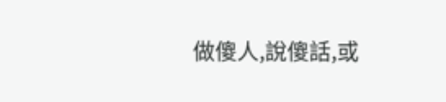做傻人,說傻話,或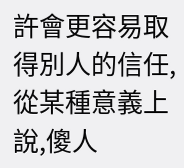許會更容易取得別人的信任,從某種意義上說,傻人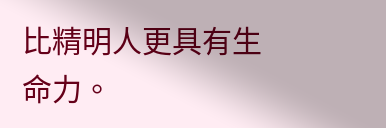比精明人更具有生命力。